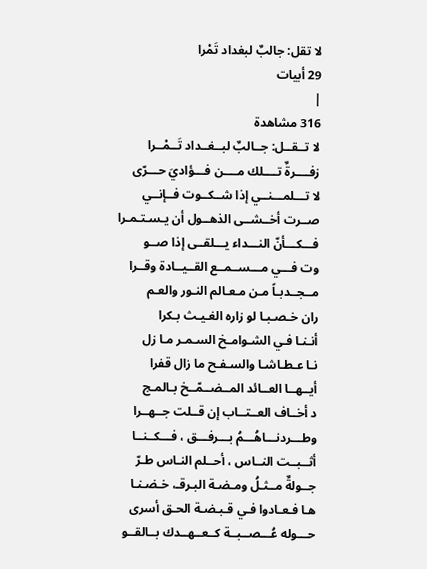لا تقل: جالبٌ لبغداد تَمْرا
29 أبيات
|
316 مشاهدة
لا تــقــل: جــالبٌ لبــغــداد تَــمْــرا
زفــــرةٌ تــــلك مــــن فـــؤاديَ حـــرّى
لا تـــلمـــنــي إذا شــكــوت فــإنــي
صــرت أخــشــى الذهــول أن يـسـتـمـرا
فـــكـــأنّ النـــداء يـــلقــى إذا صــو
وت فـــي مـــســمــع القــيــادة وقــرا
مــجــدبـاً مـن مـعـالم النـور والعـم
ران خـصـبـا لو زاره الغـيـث بـكرا
أنـنـا فـي الشـوامـخ السـمـر مـا زل
نـا عـطـاشـا والسـفـح ما زال قفرا
أيــهــا العــائد المــضــمّــخ بـالمـج
د أخــاف العــتــاب إن قــلت جــهــرا
وطـــردنـــاهُـــمُ بـــرفـــق ، فـــكــنــا
أثــبــت النــاس ، أحــلم النـاس طـرّ
جــولةٌ مــثـلُ ومـضـة البـرقـ، خـضـنـا
هـا فـعـادوا فـي قـبـضـة الحـق أسرى
حـــوله عُـــصــبــة كــعــهــدك بــالقــو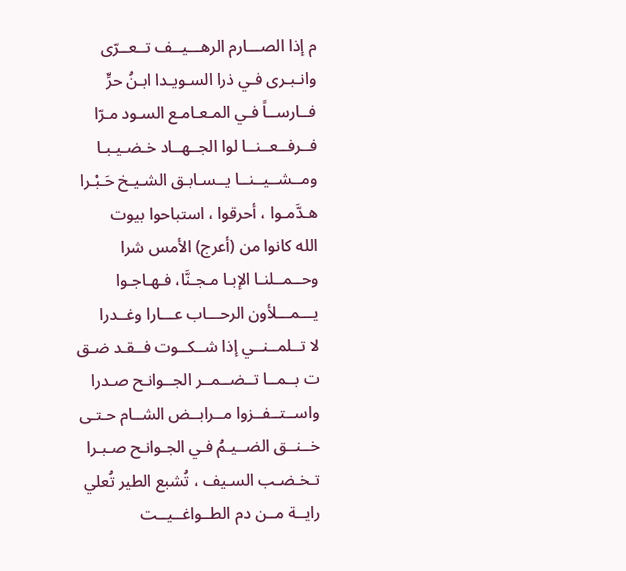م إذا الصـــارم الرهـــيــف تــعــرّى
وانـبـرى فـي ذرا السـويـدا ابـنُ حرٍّ
فــارســاً فـي المـعـامـع السـود مـرّا
فــرفــعــنــا لوا الجــهــاد خـضـيـبـا
ومــشــيــنــا يــسـابـق الشـيـخ حَـبْـرا
هـدَّمـوا ، أحرقوا ، استباحوا بيوت
الله كانوا من (أعرج) الأمس شرا
وحــمــلنـا الإبـا مـجـنَّا، فـهـاجـوا
يـــمـــلأون الرحـــاب عـــارا وغــدرا
لا تــلمــنــي إذا شــكــوت فــقـد ضـق
ت بــمــا تــضــمــر الجــوانـح صـدرا
واســتــفــزوا مــرابــض الشــام حـتـى
خــنــق الضــيـمُ فـي الجـوانـح صـبـرا
تـخـضـب السـيف ، تُشبع الطير تُعلي
رايــة مــن دم الطــواغــيــت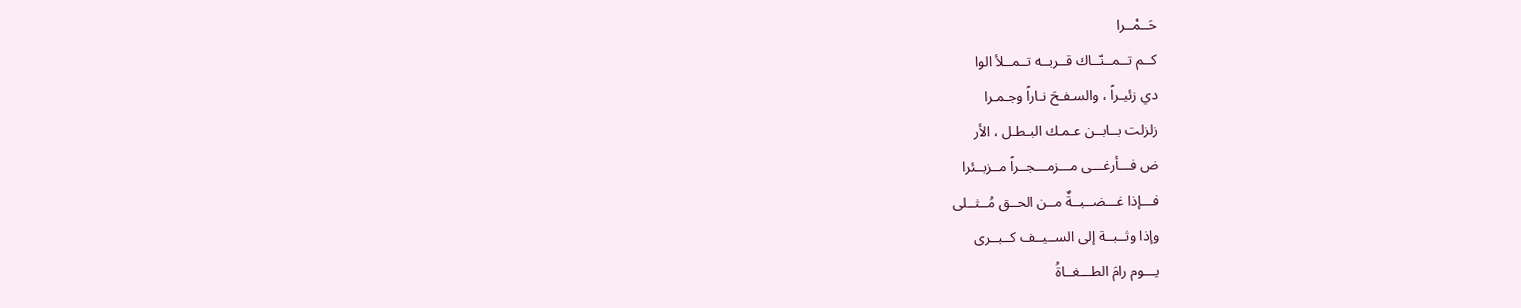حَــمْــرا
كــم تــمــنّــاك قــربــه تــمــلأ الوا
دي زئيـراً ، والسـفـحَ نـاراً وجـمـرا
زلزلت بــابــن عـمـك البـطـل ، الأر
ض فـــأرغـــى مـــزمـــجــراً مــزبــئرا
فـــإذا غـــضــبــةٌ مــن الحــق مُــثــلى
وإذا وثــبــة إلى الســيــف كــبــرى
يـــوم رامَ الطـــغــاةُ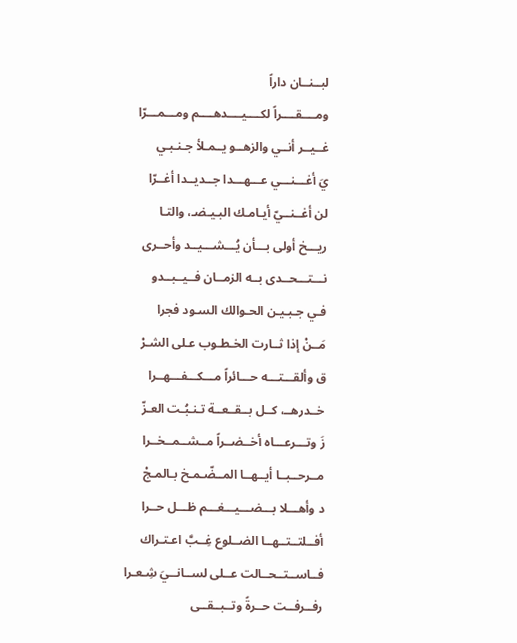لبــنــان داراً
ومــــقــــراً لكــــيــــدهــــم ومـــمـــرّا
غــيــر أنــي والزهــو يــمـلأ جـنـبـي
يَ أغـــنـــي عـــهـــدا جــديــدا أغــرّا
لن أغــنــيّ أيـامـك البـيـضـ، والتـا
ريـــخ أولى بـــأن يُـــشـــيــد وأحــرى
نـــتـــحــدى بــه الزمــان فــيــبــدو
فـي جـبـيـن الحـوالك السـود فجرا
مَــنْ إذا ثــارت الخـطـوب عـلى الشـرْ
ق وألقـــتـــه حـــائراً مـــكـــفـــهــرا
خــدرهــ، كــل بــقــعــة تـنـبُـت العـزّ
زَ وتـــرعـــاه أخــضــراً مــشــمــخــرا
مــرحــبــا أيــهــا المــضّـمـخ بـالمـجْ
د وأهـــلا بـــضـــيـــغـــم ظـــل حــرا
أفــلتــتــهــا الضــلوع غِــبَّ اعـتـراك
فــاســتــحــالت عــلى لســانــيَ شِـعـرا
رفــرفــت حــرةً وتــبــقــى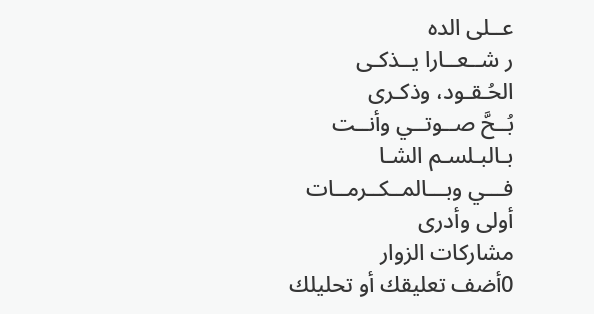عــلى الده
ر شــعــارا يــذكـى الحُـقـود، وذكـرى
بُــحَّ صــوتــي وأنــت بـالبـلسـم الشـا
فـــي وبـــالمــكــرمــات أولى وأدرى
مشاركات الزوار
0أضف تعليقك أو تحليلك